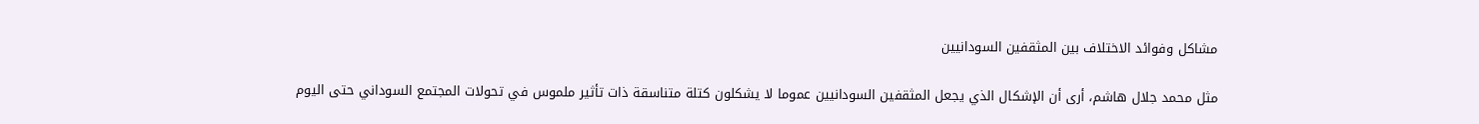مشاكل وفوائد الاختلاف بين المثقفين السودانيين

مثل محمد جلال هاشم، أرى أن الإشكال الذي يجعل المثقفين السودانيين عموما لا يشكلون كتلة متناسقة ذات تأثير ملموس في تحولات المجتمع السوداني حتى اليوم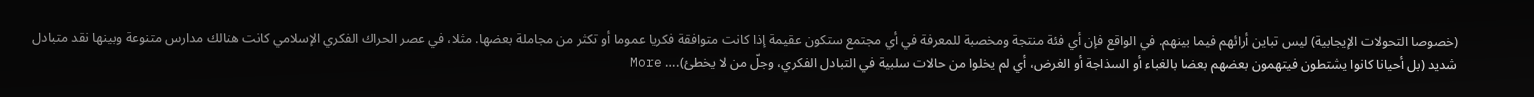(خصوصا التحولات الإيجابية) ليس تباين أرائهم فيما بينهم. في الواقع فإن أي فئة منتجة ومخصبة للمعرفة في أي مجتمع ستكون عقيمة إذا كانت متوافقة فكريا عموما أو تكثر من مجاملة بعضها. مثلا، في عصر الحراك الفكري الإسلامي كانت هنالك مدارس متنوعة وبينها نقد متبادل شديد (بل أحيانا كانوا يشتطون فيتهمون بعضهم بعضا بالغباء أو السذاجة أو الغرض، أي لم يخلوا من حالات سلبية في التبادل الفكري، وجلّ من لا يخطئ).… More